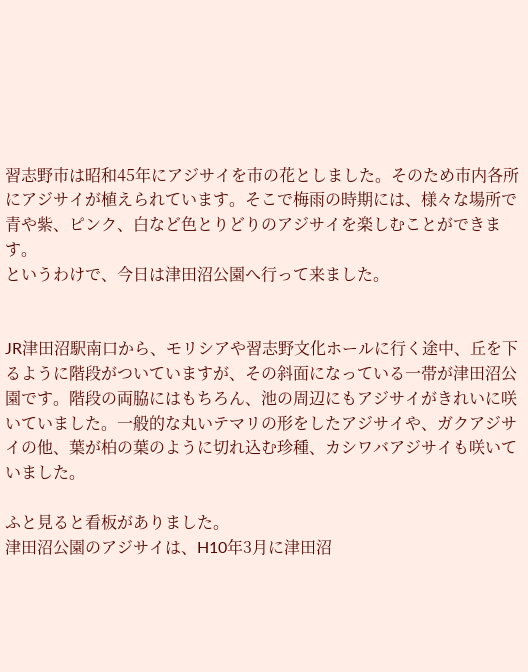習志野市は昭和45年にアジサイを市の花としました。そのため市内各所にアジサイが植えられています。そこで梅雨の時期には、様々な場所で青や紫、ピンク、白など色とりどりのアジサイを楽しむことができます。
というわけで、今日は津田沼公園へ行って来ました。


JR津田沼駅南口から、モリシアや習志野文化ホールに行く途中、丘を下るように階段がついていますが、その斜面になっている一帯が津田沼公園です。階段の両脇にはもちろん、池の周辺にもアジサイがきれいに咲いていました。一般的な丸いテマリの形をしたアジサイや、ガクアジサイの他、葉が柏の葉のように切れ込む珍種、カシワバアジサイも咲いていました。

ふと見ると看板がありました。
津田沼公園のアジサイは、H10年3月に津田沼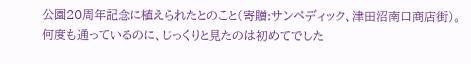公園20周年記念に植えられたとのこと(寄贈:サンペディック、津田沼南口商店街)。何度も通っているのに、じっくりと見たのは初めてでした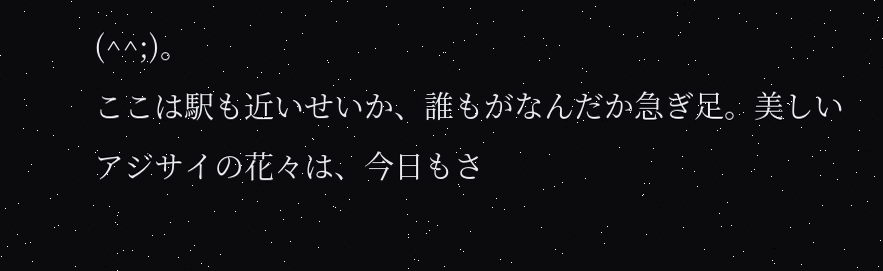(^^;)。
ここは駅も近いせいか、誰もがなんだか急ぎ足。美しいアジサイの花々は、今日もさ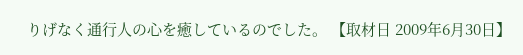りげなく通行人の心を癒しているのでした。 【取材日 2009年6月30日】